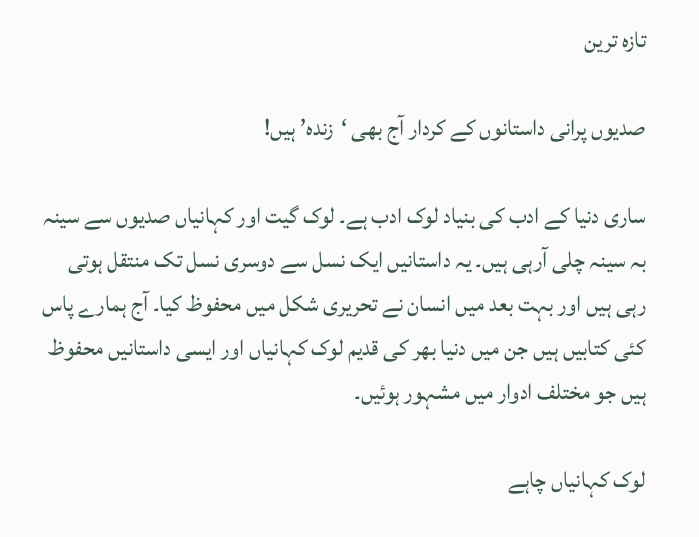تازہ ترین

صدیوں پرانی داستانوں‌ کے کردار آج بھی ‘زندہ’ ہیں!

ساری دنیا کے ادب کی بنیاد لوک ادب ہے۔ لوک گیت اور کہانیاں صدیوں سے سینہ بہ سینہ چلی آرہی ہیں۔ یہ داستانیں ایک نسل سے دوسری نسل تک منتقل ہوتی رہی ہیں اور بہت بعد میں‌ انسان نے تحریری شکل میں‌ محفوظ کیا۔ آج ہمارے پاس کئی کتابیں‌ ہیں جن میں دنیا بھر کی قدیم لوک کہانیاں اور ایسی داستانیں محفوظ ہیں جو مختلف ادوار میں‌ مشہور ہوئیں۔

لوک کہانیاں چاہے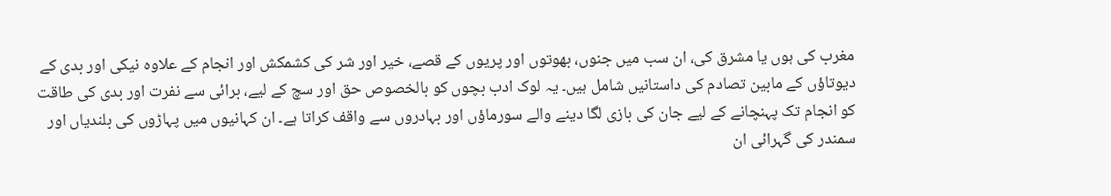مغرب کی ہوں یا مشرق کی، ان سب میں جنوں، بھوتوں اور پریوں کے قصے، خیر اور شر کی کشمکش اور انجام کے علاوہ نیکی اور بدی کے دیوتاؤں کے مابین تصادم کی داستانیں شامل ہیں۔ یہ لوک ادب بچوں کو بالخصوص حق اور سچ کے لیے، برائی سے نفرت اور بدی کی طاقت کو انجام تک پہنچانے کے لیے جان کی بازی لگا دینے والے سورماؤں اور بہادروں سے واقف کراتا ہے۔ ان کہانیوں میں پہاڑوں کی بلندیاں اور سمندر کی گہرائی ان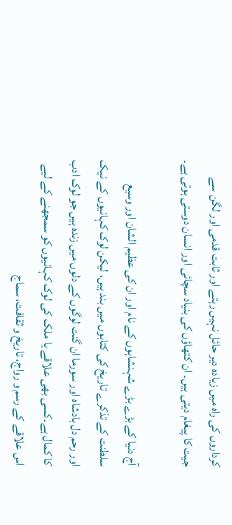کرداروں کی راہ میں زیادہ دیر حائل نہیں رہتے اور ثابت قدمی اور لگن سے جیت کا پیغام دیتی ہیں۔ ان کتھاؤں کی بنیاد سچائی اور انسان دوستی ہوتی ہے۔

آج دنیا کے بڑے بڑے شہنشاہوں کے نام اور ان کی عظیم الشان اور وسیع سلطنت کے تذکرے تاریخ کی کتابوں میں بند ہیں، لیکن لوک کہانیوں کے نیک اور رحم دل بادشاہ اور سورما ان گنت لوگوں کے دلوں میں زندہ ہیں جو لوک ادب کا کمال ہے۔کسی بھی علاقے یا ملک کی لوک کہانیوں کو سمجھنے کے لیے اس علاقے کے رسم و رواج، تاریخ و ثقافت، سماج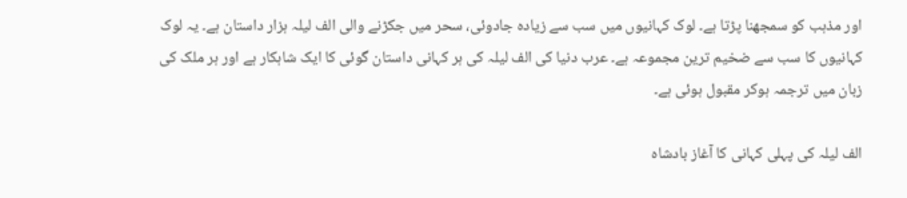اور مذہب کو سمجھنا پڑتا ہے۔ لوک کہانیوں میں سب سے زیادہ جادوئی، سحر میں جکڑنے والی الف لیلہ ہزار داستان ہے۔ یہ لوک کہانیوں کا سب سے ضخیم ترین مجموعہ ہے۔ عرب دنیا کی الف لیلہ کی ہر کہانی داستان گوئی کا ایک شاہکار ہے اور ہر ملک کی زبان میں‌ ترجمہ ہوکر مقبول ہوئی ہے۔

الف لیلہ کی پہلی کہانی کا آغاز بادشاہ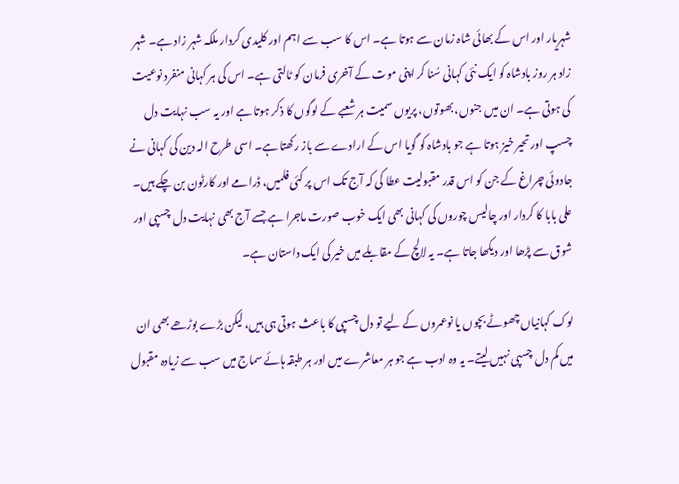شہریار اور اس کے بھائی شاہ زمان سے ہوتا ہے۔ اس کا سب سے اہم اور کلیدی کردار ملکہ شہر زاد ہے۔ شہر زاد ہر روز بادشاہ کو ایک نئی کہانی سُنا کر اپنی موت کے آخری فرمان کو ٹالتی ہے۔ اس کی ہر کہانی منفرد نوعیت کی ہوتی ہے۔ ان میں جنوں، بھوتوں، پریوں سمیت ہر شعبے کے لوگوں کا ذکر ہوتا ہے اور یہ سب نہایت دل چسپ اور تحیر خیز ہوتا ہے جو بادشاہ کو گویا اس کے ارادے سے باز رکھتا ہے۔ اسی طرح الہ دین کی کہانی نے جادوئی چراغ کے جن کو اس قدر مقبولیت عطا کی کہ آج تک اس پر کئی فلمیں، ڈرامے اور کارٹون بن چکے ہیں۔ علی بابا کا کردار اور چالیس چوروں کی کہانی بھی ایک خوب صورت ماجرا ہے جسے آج بھی نہایت دل چسپی اور شوق سے پڑھا اور دیکھا جاتا ہے۔ یہ لالچ کے مقابلے میں‌ خیر کی ایک داستان ہے۔

لوک کہانیاں چھوٹے بچوں یا نوعمروں کے لیے تو دل چسپی کا باعث ہوتی ہی ہیں، لیکن بڑے بوڑھے بھی ان میں‌ کم دل چسپی نہیں‌ لیتے۔ یہ وہ ادب ہے جو ہر معاشرے میں اور ہر طبقہ ہائے سماج میں‌ سب سے زیادہ مقبول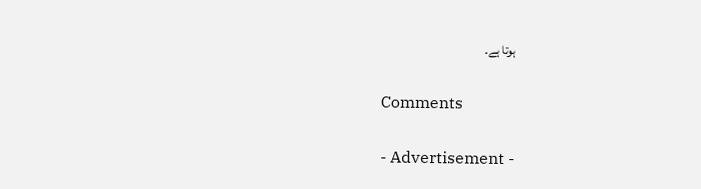ہوتا ہے۔

Comments

- Advertisement -